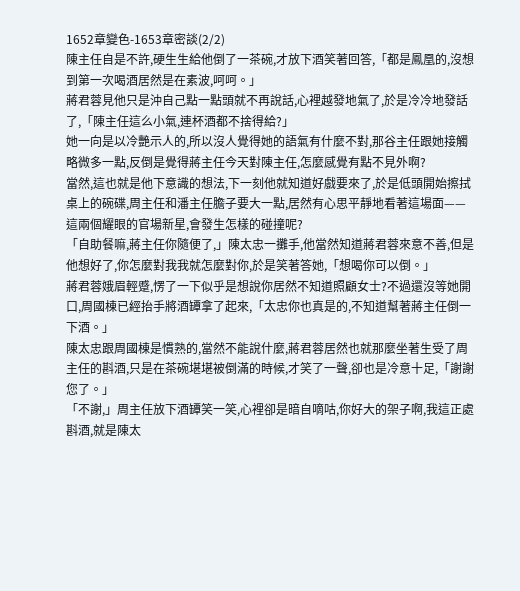1652章變色-1653章密談(2/2)
陳主任自是不許,硬生生給他倒了一茶碗,才放下酒笑著回答,「都是鳳凰的,沒想到第一次喝酒居然是在素波,呵呵。」
蔣君蓉見他只是沖自己點一點頭就不再說話,心裡越發地氣了,於是冷冷地發話了,「陳主任這么小氣,連杯酒都不捨得給?」
她一向是以冷艷示人的,所以沒人覺得她的語氣有什麼不對,那谷主任跟她接觸略微多一點,反倒是覺得蔣主任今天對陳主任,怎麼感覺有點不見外啊?
當然,這也就是他下意識的想法,下一刻他就知道好戲要來了,於是低頭開始擦拭桌上的碗碟,周主任和潘主任膽子要大一點,居然有心思平靜地看著這場面——這兩個耀眼的官場新星,會發生怎樣的碰撞呢?
「自助餐嘛,蔣主任你隨便了,」陳太忠一攤手,他當然知道蔣君蓉來意不善,但是他想好了,你怎麼對我我就怎麼對你,於是笑著答她,「想喝你可以倒。」
蔣君蓉娥眉輕蹙,愣了一下似乎是想說你居然不知道照顧女士?不過還沒等她開口,周國棟已經抬手將酒罈拿了起來,「太忠你也真是的,不知道幫著蔣主任倒一下酒。」
陳太忠跟周國棟是慣熟的,當然不能說什麼,蔣君蓉居然也就那麼坐著生受了周主任的斟酒,只是在茶碗堪堪被倒滿的時候,才笑了一聲,卻也是冷意十足,「謝謝您了。」
「不謝,」周主任放下酒罈笑一笑,心裡卻是暗自嘀咕,你好大的架子啊,我這正處斟酒,就是陳太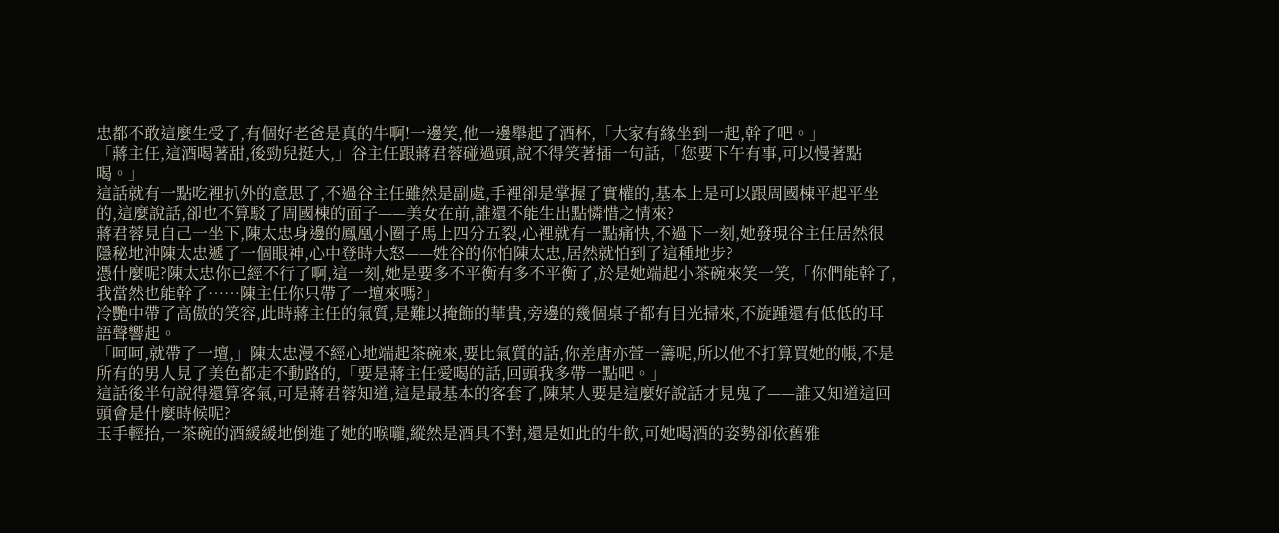忠都不敢這麼生受了,有個好老爸是真的牛啊!一邊笑,他一邊舉起了酒杯,「大家有緣坐到一起,幹了吧。」
「蔣主任,這酒喝著甜,後勁兒挺大,」谷主任跟蔣君蓉碰過頭,說不得笑著插一句話,「您要下午有事,可以慢著點喝。」
這話就有一點吃裡扒外的意思了,不過谷主任雖然是副處,手裡卻是掌握了實權的,基本上是可以跟周國棟平起平坐的,這麼說話,卻也不算駁了周國棟的面子——美女在前,誰還不能生出點憐惜之情來?
蔣君蓉見自己一坐下,陳太忠身邊的鳳凰小圈子馬上四分五裂,心裡就有一點痛快,不過下一刻,她發現谷主任居然很隱秘地沖陳太忠遞了一個眼神,心中登時大怒——姓谷的你怕陳太忠,居然就怕到了這種地步?
憑什麼呢?陳太忠你已經不行了啊,這一刻,她是要多不平衡有多不平衡了,於是她端起小茶碗來笑一笑,「你們能幹了,我當然也能幹了……陳主任你只帶了一壇來嗎?」
冷艷中帶了高傲的笑容,此時蔣主任的氣質,是難以掩飾的華貴,旁邊的幾個桌子都有目光掃來,不旋踵還有低低的耳語聲響起。
「呵呵,就帶了一壇,」陳太忠漫不經心地端起茶碗來,要比氣質的話,你差唐亦萱一籌呢,所以他不打算買她的帳,不是所有的男人見了美色都走不動路的,「要是蔣主任愛喝的話,回頭我多帶一點吧。」
這話後半句說得還算客氣,可是蔣君蓉知道,這是最基本的客套了,陳某人要是這麼好說話才見鬼了——誰又知道這回頭會是什麼時候呢?
玉手輕抬,一茶碗的酒緩緩地倒進了她的喉嚨,縱然是酒具不對,還是如此的牛飲,可她喝酒的姿勢卻依舊雅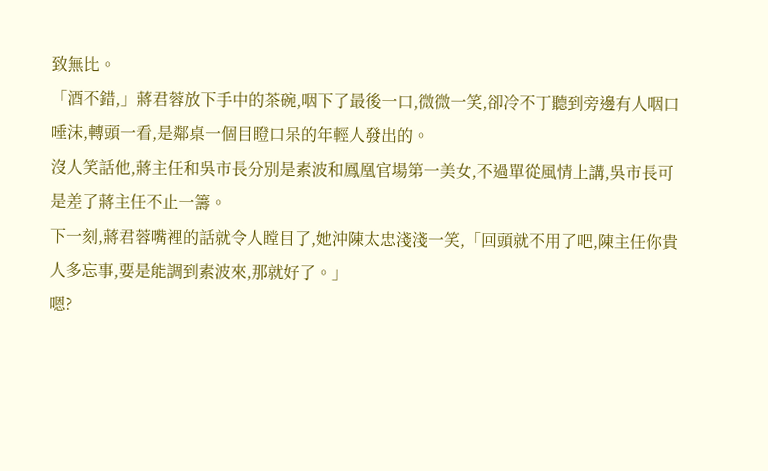致無比。
「酒不錯,」蔣君蓉放下手中的茶碗,咽下了最後一口,微微一笑,卻冷不丁聽到旁邊有人咽口唾沫,轉頭一看,是鄰桌一個目瞪口呆的年輕人發出的。
沒人笑話他,蔣主任和吳市長分別是素波和鳳凰官場第一美女,不過單從風情上講,吳市長可是差了蔣主任不止一籌。
下一刻,蔣君蓉嘴裡的話就令人瞠目了,她沖陳太忠淺淺一笑,「回頭就不用了吧,陳主任你貴人多忘事,要是能調到素波來,那就好了。」
嗯?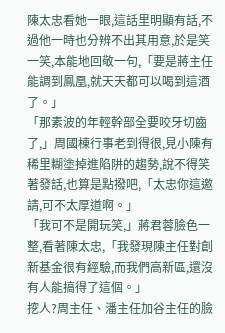陳太忠看她一眼,這話里明顯有話,不過他一時也分辨不出其用意,於是笑一笑,本能地回敬一句,「要是蔣主任能調到鳳凰,就天天都可以喝到這酒了。」
「那素波的年輕幹部全要咬牙切齒了,」周國棟行事老到得很,見小陳有稀里糊塗掉進陷阱的趨勢,說不得笑著發話,也算是點撥吧,「太忠你這邀請,可不太厚道啊。」
「我可不是開玩笑,」蔣君蓉臉色一整,看著陳太忠,「我發現陳主任對創新基金很有經驗,而我們高新區,還沒有人能搞得了這個。」
挖人?周主任、潘主任加谷主任的臉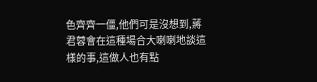色齊齊一僵,他們可是沒想到,蔣君蓉會在這種場合大喇喇地談這樣的事,這做人也有點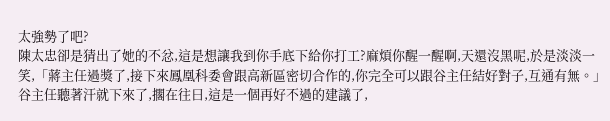太強勢了吧?
陳太忠卻是猜出了她的不忿,這是想讓我到你手底下給你打工?麻煩你醒一醒啊,天還沒黑呢,於是淡淡一笑,「蔣主任過獎了,接下來鳳凰科委會跟高新區密切合作的,你完全可以跟谷主任結好對子,互通有無。」
谷主任聽著汗就下來了,擱在往曰,這是一個再好不過的建議了,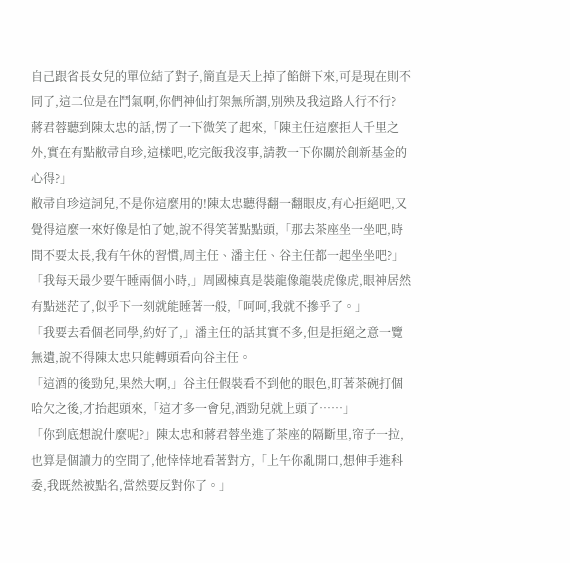自己跟省長女兒的單位結了對子,簡直是天上掉了餡餅下來,可是現在則不同了,這二位是在鬥氣啊,你們神仙打架無所謂,別殃及我這路人行不行?
蔣君蓉聽到陳太忠的話,愣了一下微笑了起來,「陳主任這麼拒人千里之外,實在有點敝帚自珍,這樣吧,吃完飯我沒事,請教一下你關於創新基金的心得?」
敝帚自珍這詞兒,不是你這麼用的!陳太忠聽得翻一翻眼皮,有心拒絕吧,又覺得這麼一來好像是怕了她,說不得笑著點點頭,「那去茶座坐一坐吧,時間不要太長,我有午休的習慣,周主任、潘主任、谷主任都一起坐坐吧?」
「我每天最少要午睡兩個小時,」周國棟真是裝龍像龍裝虎像虎,眼神居然有點迷茫了,似乎下一刻就能睡著一般,「呵呵,我就不摻乎了。」
「我要去看個老同學,約好了,」潘主任的話其實不多,但是拒絕之意一覽無遺,說不得陳太忠只能轉頭看向谷主任。
「這酒的後勁兒,果然大啊,」谷主任假裝看不到他的眼色,盯著茶碗打個哈欠之後,才抬起頭來,「這才多一會兒,酒勁兒就上頭了……」
「你到底想說什麼呢?」陳太忠和蔣君蓉坐進了茶座的隔斷里,帘子一拉,也算是個讀力的空間了,他悻悻地看著對方,「上午你亂開口,想伸手進科委,我既然被點名,當然要反對你了。」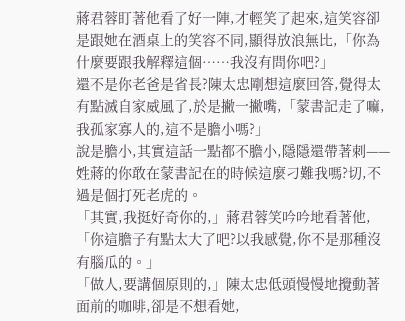蔣君蓉盯著他看了好一陣,才輕笑了起來,這笑容卻是跟她在酒桌上的笑容不同,顯得放浪無比,「你為什麼要跟我解釋這個……我沒有問你吧?」
還不是你老爸是省長?陳太忠剛想這麼回答,覺得太有點滅自家威風了,於是撇一撇嘴,「蒙書記走了嘛,我孤家寡人的,這不是膽小嗎?」
說是膽小,其實這話一點都不膽小,隱隱還帶著刺——姓蔣的你敢在蒙書記在的時候這麼刁難我嗎?切,不過是個打死老虎的。
「其實,我挺好奇你的,」蔣君蓉笑吟吟地看著他,「你這膽子有點太大了吧?以我感覺,你不是那種沒有腦瓜的。」
「做人,要講個原則的,」陳太忠低頭慢慢地攪動著面前的咖啡,卻是不想看她,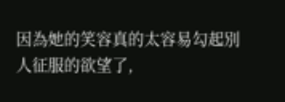因為她的笑容真的太容易勾起別人征服的欲望了,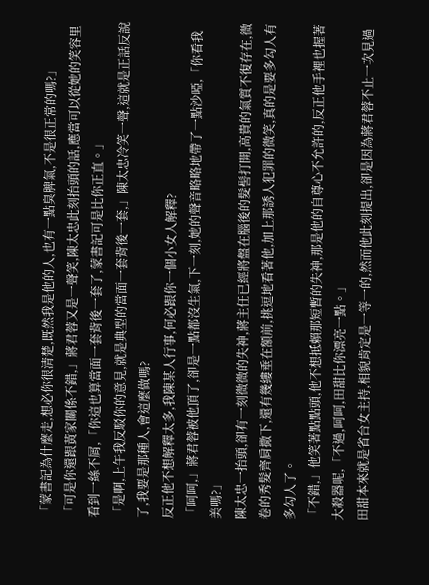「蒙書記為什麼走,想必你很清楚,既然我是他的人,也有一點臭脾氣,不是很正常的嗎?」
「可是你還跟黃家關係不錯,」蔣君蓉又是一聲笑,陳太忠此刻抬頭的話,應當可以從她的笑容里看到一絲不屑,「你這也算當面一套背後一套了,蒙書記可是比你正直。」
「是啊,上午我反駁你的意見,就是典型的當面一套背後一套,」陳太忠冷笑一聲,這就是正話反說了,我要是那種人,會這麼做嗎?
反正他不想解釋太多,我陳某人行事,何必跟你一個小女人解釋?
「呵呵,」蔣君蓉被他頂了,卻是一點都沒生氣,下一刻,她的聲音略略地帶了一點沙啞,「你看我美嗎?」
陳太忠一抬頭,卻有一刻微微的失神,蔣主任已經將盤在腦後的髮髻打開,高貴的氣質不復存在,微卷的秀髮齊肩撒下,還有幾縷垂在額前,挑逗地看著他,加上那誘人犯罪的微笑,真的是要多勾人有多勾人了。
「不錯,」他笑著點點頭,他不想抵賴那短暫的失神,那是他的自尊心不允許的,反正他手裡也握著大殺器呢,「不過,呵呵,田甜比你漂亮一點。」
田甜本來就是省台女主持,相貌肯定是一等一的,然而他此刻提出,卻是因為蔣君蓉不止一次見過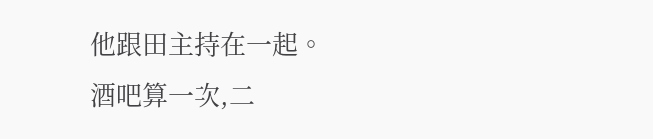他跟田主持在一起。
酒吧算一次,二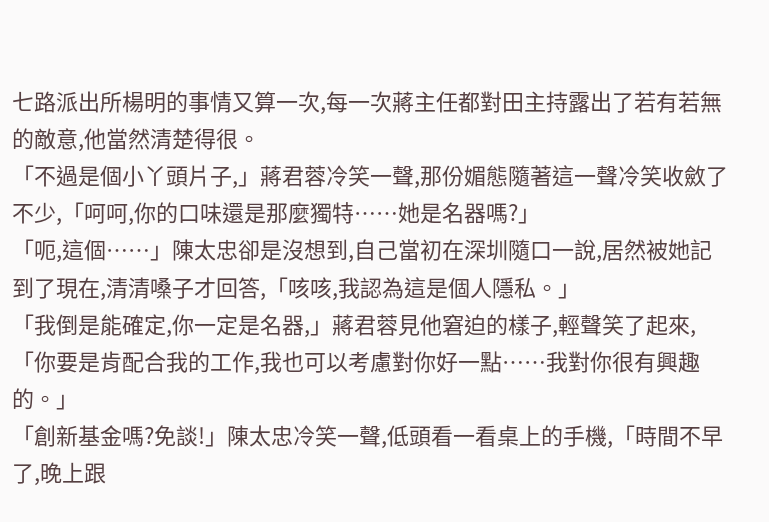七路派出所楊明的事情又算一次,每一次蔣主任都對田主持露出了若有若無的敵意,他當然清楚得很。
「不過是個小丫頭片子,」蔣君蓉冷笑一聲,那份媚態隨著這一聲冷笑收斂了不少,「呵呵,你的口味還是那麼獨特……她是名器嗎?」
「呃,這個……」陳太忠卻是沒想到,自己當初在深圳隨口一說,居然被她記到了現在,清清嗓子才回答,「咳咳,我認為這是個人隱私。」
「我倒是能確定,你一定是名器,」蔣君蓉見他窘迫的樣子,輕聲笑了起來,「你要是肯配合我的工作,我也可以考慮對你好一點……我對你很有興趣的。」
「創新基金嗎?免談!」陳太忠冷笑一聲,低頭看一看桌上的手機,「時間不早了,晚上跟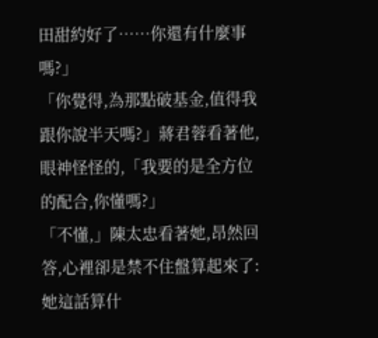田甜約好了……你還有什麼事嗎?」
「你覺得,為那點破基金,值得我跟你說半天嗎?」蔣君蓉看著他,眼神怪怪的,「我要的是全方位的配合,你懂嗎?」
「不懂,」陳太忠看著她,昂然回答,心裡卻是禁不住盤算起來了:她這話算什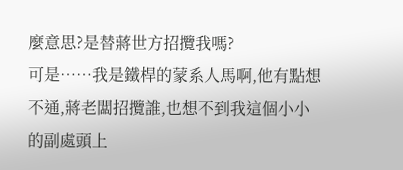麼意思?是替蔣世方招攬我嗎?
可是……我是鐵桿的蒙系人馬啊,他有點想不通,蔣老闆招攬誰,也想不到我這個小小的副處頭上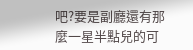吧?要是副廳還有那麼一星半點兒的可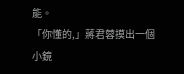能。
「你懂的,」蔣君蓉摸出一個小鏡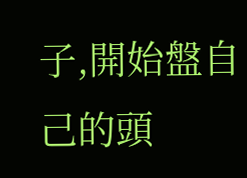子,開始盤自己的頭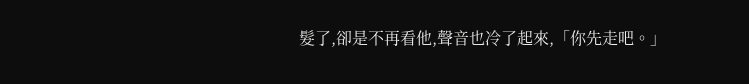髮了,卻是不再看他,聲音也冷了起來,「你先走吧。」